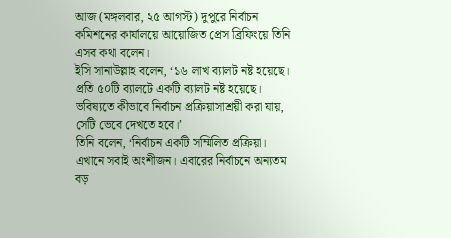আজ (মঙ্গলবার, ২৫ আগস্ট) দুপুরে নির্বাচন কমিশনের কার্যালয়ে আয়োজিত প্রেস ব্রিফিংয়ে তিনি এসব কথা বলেন।
ইসি সানাউল্লাহ বলেন, ‘১৬ লাখ ব্যালট নষ্ট হয়েছে। প্রতি ৫০টি ব্যালটে একটি ব্যালট নষ্ট হয়েছে। ভবিষ্যতে কীভাবে নির্বাচন প্রক্রিয়াসাশ্রয়ী করা যায়, সেটি ভেবে দেখতে হবে।’
তিনি বলেন, ‘নির্বাচন একটি সম্মিলিত প্রক্রিয়া। এখানে সবাই অংশীজন। এবারের নির্বাচনে অন্যতম বড়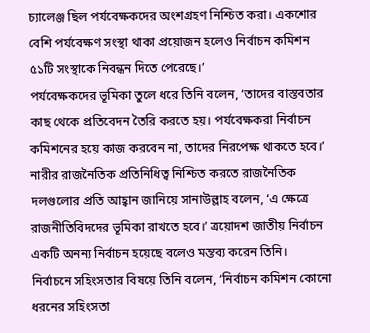চ্যালেঞ্জ ছিল পর্যবেক্ষকদের অংশগ্রহণ নিশ্চিত করা। একশোর বেশি পর্যবেক্ষণ সংস্থা থাকা প্রয়োজন হলেও নির্বাচন কমিশন ৫১টি সংস্থাকে নিবন্ধন দিতে পেরেছে।’
পর্যবেক্ষকদের ভূমিকা তুলে ধরে তিনি বলেন, ‘তাদের বাস্তবতার কাছ থেকে প্রতিবেদন তৈরি করতে হয়। পর্যবেক্ষকরা নির্বাচন কমিশনের হয়ে কাজ করবেন না, তাদের নিরপেক্ষ থাকতে হবে।’
নারীর রাজনৈতিক প্রতিনিধিত্ব নিশ্চিত করতে রাজনৈতিক দলগুলোর প্রতি আহ্বান জানিয়ে সানাউল্লাহ বলেন, ‘এ ক্ষেত্রে রাজনীতিবিদদের ভূমিকা রাখতে হবে।’ ত্রয়োদশ জাতীয় নির্বাচন একটি অনন্য নির্বাচন হয়েছে বলেও মন্তব্য করেন তিনি।
নির্বাচনে সহিংসতার বিষয়ে তিনি বলেন, ‘নির্বাচন কমিশন কোনো ধরনের সহিংসতা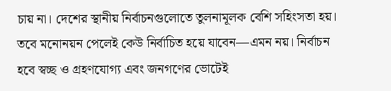চায় না। দেশের স্থানীয় নির্বাচনগুলোতে তুলনামূলক বেশি সহিংসতা হয়। তবে মনোনয়ন পেলেই কেউ নির্বাচিত হয়ে যাবেন—এমন নয়। নির্বাচন হবে স্বচ্ছ ও গ্রহণযোগ্য এবং জনগণের ভোটেই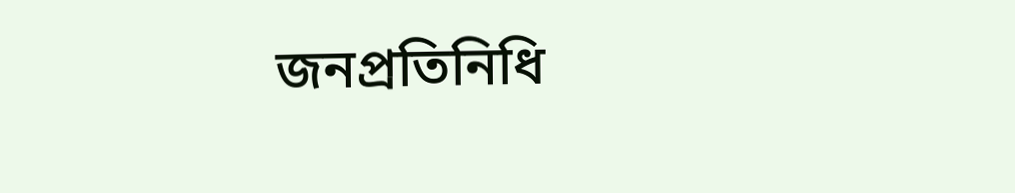জনপ্রতিনিধি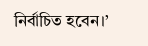নির্বাচিত হবেন।’